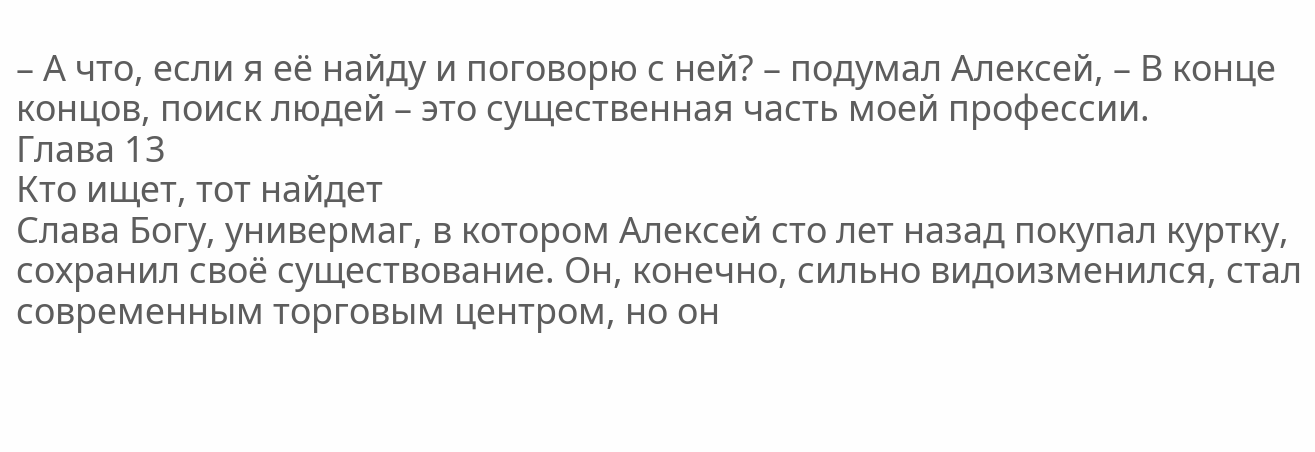– А что, если я её найду и поговорю с ней? – подумал Алексей, – В конце концов, поиск людей – это существенная часть моей профессии.
Глава 13
Кто ищет, тот найдет
Слава Богу, универмаг, в котором Алексей сто лет назад покупал куртку, сохранил своё существование. Он, конечно, сильно видоизменился, стал современным торговым центром, но он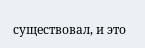существовал, и это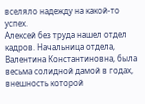вселяло надежду на какой-то успех.
Алексей без труда нашел отдел кадров. Начальница отдела, Валентина Константиновна, была весьма солидной дамой в годах, внешность которой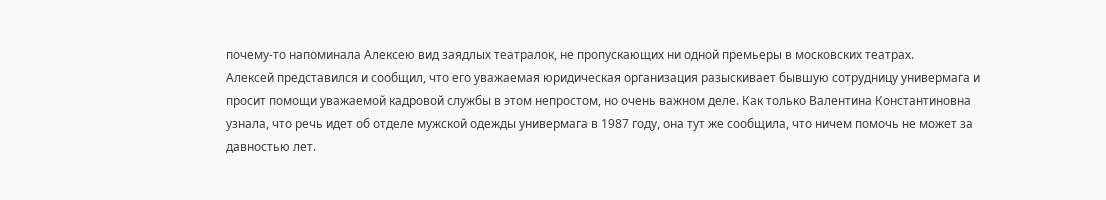почему-то напоминала Алексею вид заядлых театралок, не пропускающих ни одной премьеры в московских театрах.
Алексей представился и сообщил, что его уважаемая юридическая организация разыскивает бывшую сотрудницу универмага и просит помощи уважаемой кадровой службы в этом непростом, но очень важном деле. Как только Валентина Константиновна узнала, что речь идет об отделе мужской одежды универмага в 1987 году, она тут же сообщила, что ничем помочь не может за давностью лет.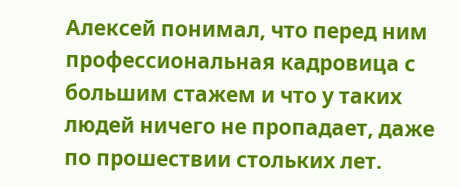Алексей понимал, что перед ним профессиональная кадровица с большим стажем и что у таких людей ничего не пропадает, даже по прошествии стольких лет.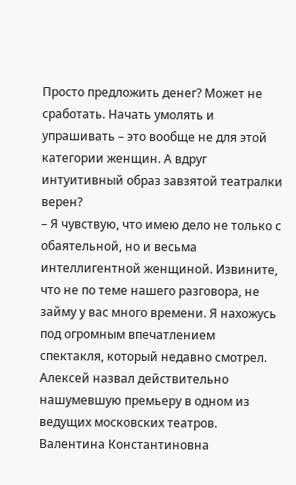Просто предложить денег? Может не сработать. Начать умолять и упрашивать – это вообще не для этой категории женщин. А вдруг интуитивный образ завзятой театралки верен?
– Я чувствую, что имею дело не только с обаятельной, но и весьма интеллигентной женщиной. Извините, что не по теме нашего разговора, не займу у вас много времени. Я нахожусь под огромным впечатлением спектакля, который недавно смотрел.
Алексей назвал действительно нашумевшую премьеру в одном из ведущих московских театров. Валентина Константиновна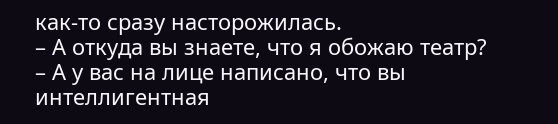как-то сразу насторожилась.
– А откуда вы знаете, что я обожаю театр?
– А у вас на лице написано, что вы интеллигентная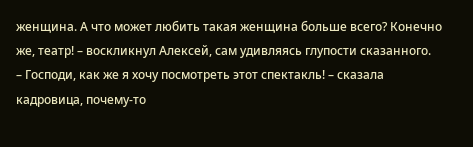женщина. А что может любить такая женщина больше всего? Конечно же, театр! – воскликнул Алексей, сам удивляясь глупости сказанного.
– Господи, как же я хочу посмотреть этот спектакль! – сказала кадровица, почему-то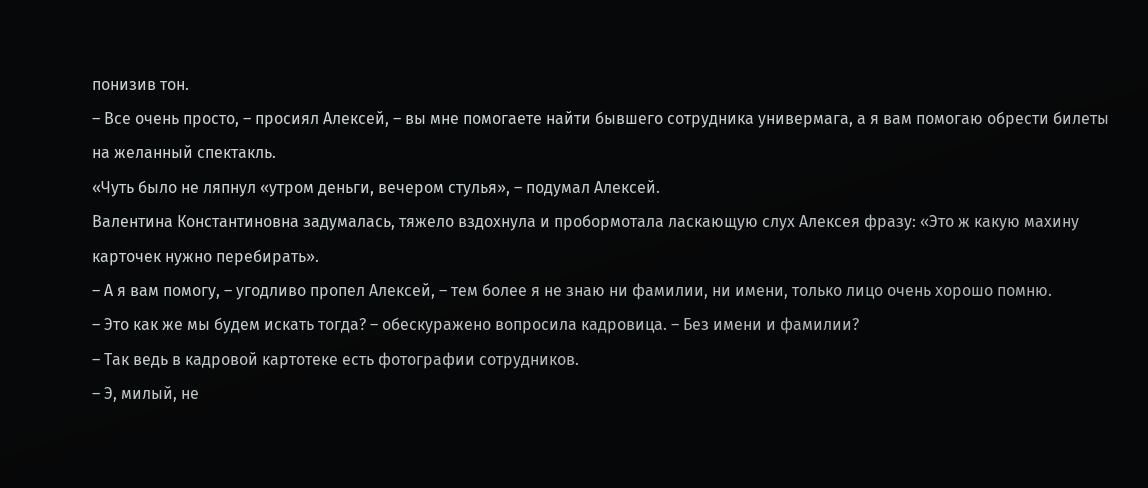понизив тон.
– Все очень просто, – просиял Алексей, – вы мне помогаете найти бывшего сотрудника универмага, а я вам помогаю обрести билеты на желанный спектакль.
«Чуть было не ляпнул «утром деньги, вечером стулья», – подумал Алексей.
Валентина Константиновна задумалась, тяжело вздохнула и пробормотала ласкающую слух Алексея фразу: «Это ж какую махину карточек нужно перебирать».
– А я вам помогу, – угодливо пропел Алексей, – тем более я не знаю ни фамилии, ни имени, только лицо очень хорошо помню.
– Это как же мы будем искать тогда? – обескуражено вопросила кадровица. – Без имени и фамилии?
– Так ведь в кадровой картотеке есть фотографии сотрудников.
– Э, милый, не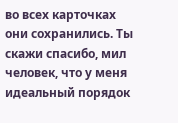во всех карточках они сохранились. Ты скажи спасибо, мил человек, что у меня идеальный порядок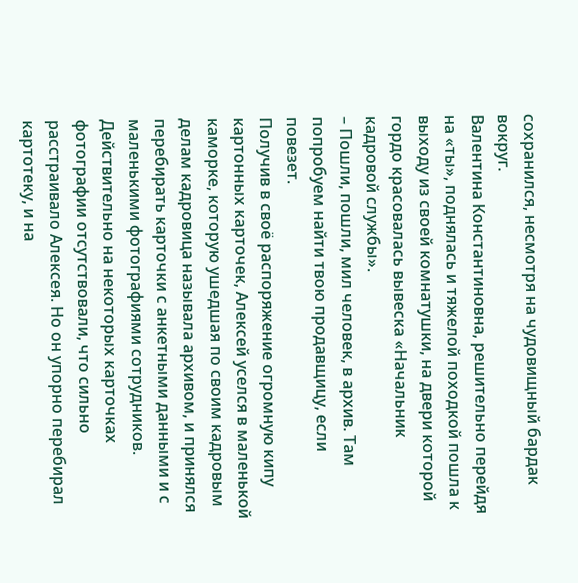сохранился, несмотря на чудовищный бардак вокруг.
Валентина Константиновна, решительно перейдя на «ты», поднялась и тяжелой походкой пошла к выходу из своей комнатушки, на двери которой гордо красовалась вывеска «Начальник кадровой службы».
– Пошли, пошли, мил человек, в архив. Там попробуем найти твою продавщицу, если повезет.
Получив в своё распоряжение огромную кипу картонных карточек, Алексей уселся в маленькой каморке, которую ушедшая по своим кадровым делам кадровица называла архивом, и принялся перебирать карточки с анкетными данными и с маленькими фотографиями сотрудников. Действительно на некоторых карточках фотографии отсутствовали, что сильно расстраивало Алексея. Но он упорно перебирал картотеку, и на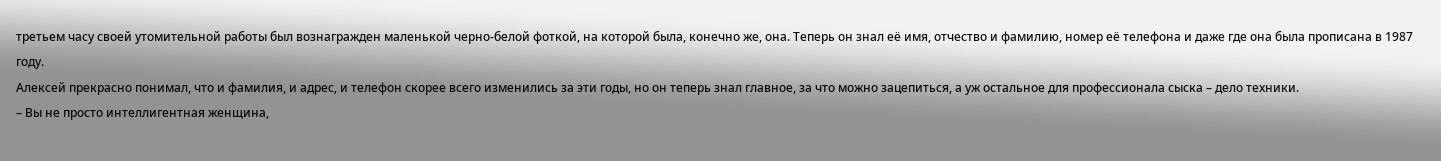третьем часу своей утомительной работы был вознагражден маленькой черно-белой фоткой, на которой была, конечно же, она. Теперь он знал её имя, отчество и фамилию, номер её телефона и даже где она была прописана в 1987 году.
Алексей прекрасно понимал, что и фамилия, и адрес, и телефон скорее всего изменились за эти годы, но он теперь знал главное, за что можно зацепиться, а уж остальное для профессионала сыска – дело техники.
– Вы не просто интеллигентная женщина,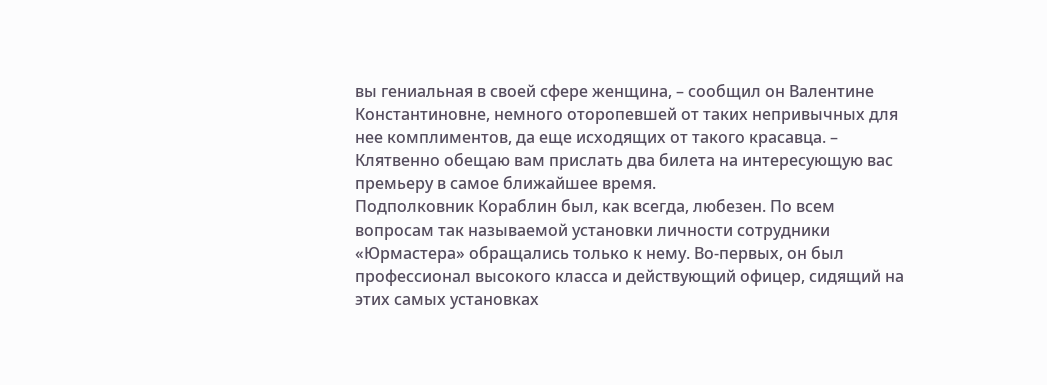вы гениальная в своей сфере женщина, – сообщил он Валентине Константиновне, немного оторопевшей от таких непривычных для нее комплиментов, да еще исходящих от такого красавца. – Клятвенно обещаю вам прислать два билета на интересующую вас премьеру в самое ближайшее время.
Подполковник Кораблин был, как всегда, любезен. По всем вопросам так называемой установки личности сотрудники «Юрмастера» обращались только к нему. Во-первых, он был профессионал высокого класса и действующий офицер, сидящий на этих самых установках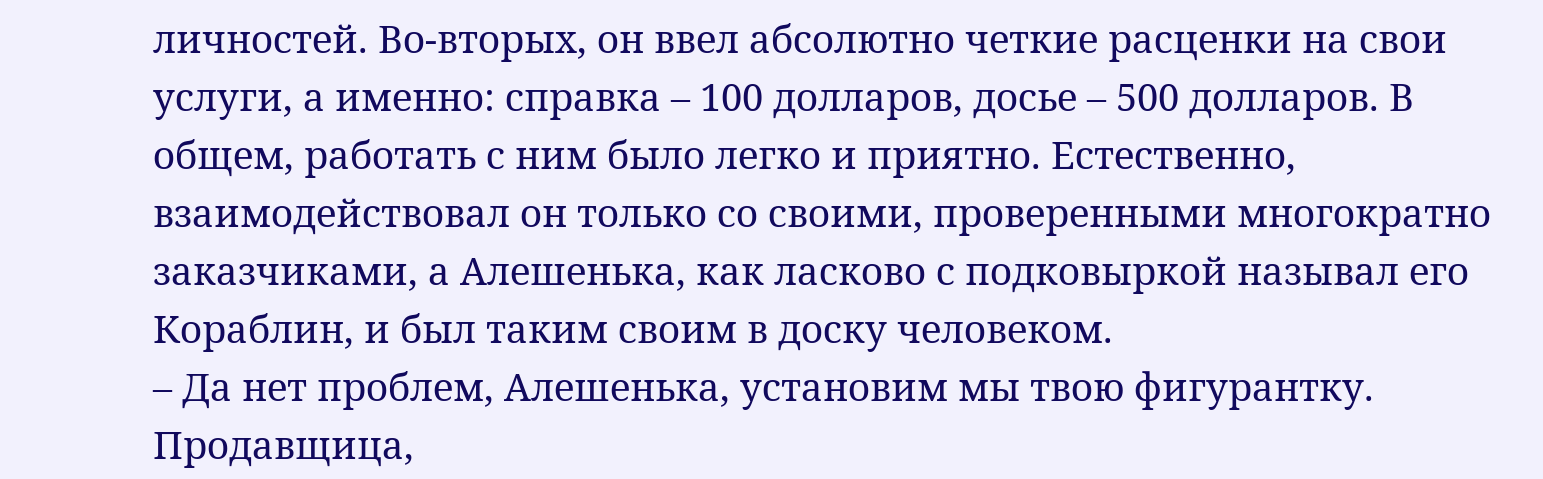личностей. Во-вторых, он ввел абсолютно четкие расценки на свои услуги, а именно: справка – 100 долларов, досье – 500 долларов. В общем, работать с ним было легко и приятно. Естественно, взаимодействовал он только со своими, проверенными многократно заказчиками, а Алешенька, как ласково с подковыркой называл его Кораблин, и был таким своим в доску человеком.
– Да нет проблем, Алешенька, установим мы твою фигурантку. Продавщица,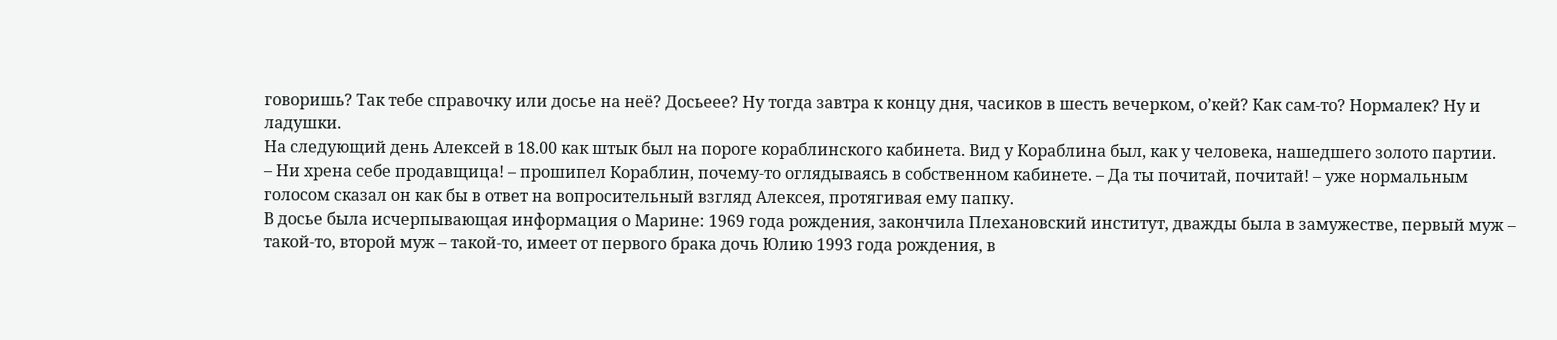говоришь? Так тебе справочку или досье на неё? Досьеее? Ну тогда завтра к концу дня, часиков в шесть вечерком, о’кей? Как сам-то? Нормалек? Ну и ладушки.
На следующий день Алексей в 18.00 как штык был на пороге кораблинского кабинета. Вид у Кораблина был, как у человека, нашедшего золото партии.
– Ни хрена себе продавщица! – прошипел Кораблин, почему-то оглядываясь в собственном кабинете. – Да ты почитай, почитай! – уже нормальным голосом сказал он как бы в ответ на вопросительный взгляд Алексея, протягивая ему папку.
В досье была исчерпывающая информация о Марине: 1969 года рождения, закончила Плехановский институт, дважды была в замужестве, первый муж – такой-то, второй муж – такой-то, имеет от первого брака дочь Юлию 1993 года рождения, в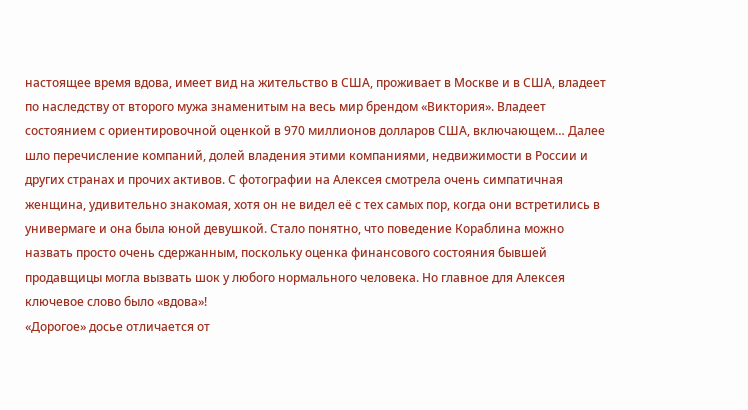настоящее время вдова, имеет вид на жительство в США, проживает в Москве и в США, владеет по наследству от второго мужа знаменитым на весь мир брендом «Виктория». Владеет состоянием с ориентировочной оценкой в 970 миллионов долларов США, включающем… Далее шло перечисление компаний, долей владения этими компаниями, недвижимости в России и других странах и прочих активов. С фотографии на Алексея смотрела очень симпатичная женщина, удивительно знакомая, хотя он не видел её с тех самых пор, когда они встретились в универмаге и она была юной девушкой. Стало понятно, что поведение Кораблина можно назвать просто очень сдержанным, поскольку оценка финансового состояния бывшей продавщицы могла вызвать шок у любого нормального человека. Но главное для Алексея ключевое слово было «вдова»!
«Дорогое» досье отличается от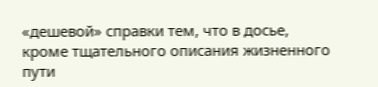«дешевой» справки тем, что в досье, кроме тщательного описания жизненного пути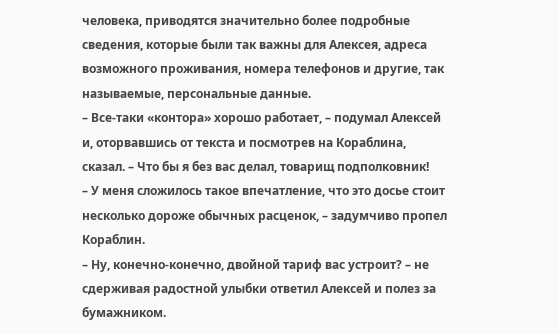человека, приводятся значительно более подробные сведения, которые были так важны для Алексея, адреса возможного проживания, номера телефонов и другие, так называемые, персональные данные.
– Все-таки «контора» хорошо работает, – подумал Алексей и, оторвавшись от текста и посмотрев на Кораблина, сказал. – Что бы я без вас делал, товарищ подполковник!
– У меня сложилось такое впечатление, что это досье стоит несколько дороже обычных расценок, – задумчиво пропел Кораблин.
– Ну, конечно-конечно, двойной тариф вас устроит? – не сдерживая радостной улыбки ответил Алексей и полез за бумажником.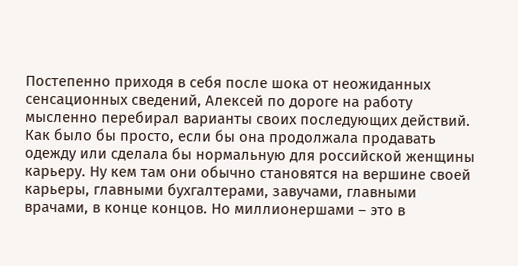Постепенно приходя в себя после шока от неожиданных сенсационных сведений, Алексей по дороге на работу мысленно перебирал варианты своих последующих действий. Как было бы просто, если бы она продолжала продавать одежду или сделала бы нормальную для российской женщины карьеру. Ну кем там они обычно становятся на вершине своей карьеры, главными бухгалтерами, завучами, главными врачами, в конце концов. Но миллионершами – это в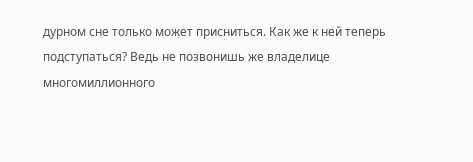дурном сне только может присниться. Как же к ней теперь подступаться? Ведь не позвонишь же владелице многомиллионного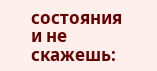состояния и не скажешь: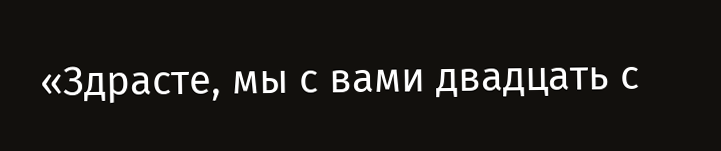«Здрасте, мы с вами двадцать с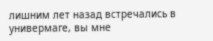лишним лет назад встречались в универмаге, вы мне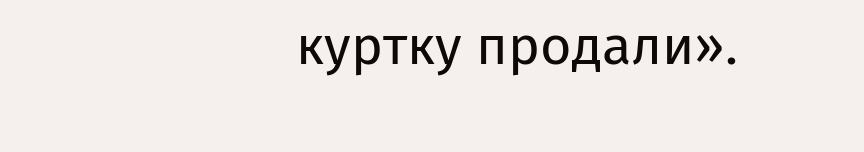куртку продали».